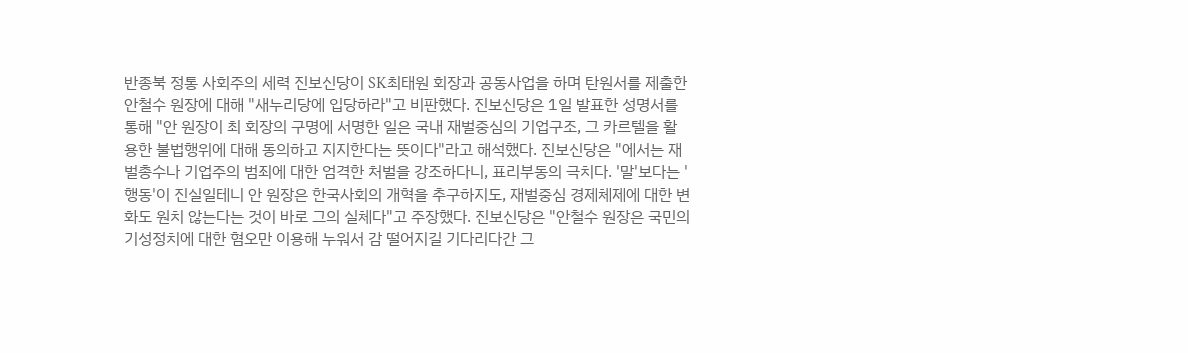반종북 정통 사회주의 세력 진보신당이 SK최태원 회장과 공동사업을 하며 탄원서를 제출한 안철수 원장에 대해 "새누리당에 입당하라"고 비판했다. 진보신당은 1일 발표한 성명서를 통해 "안 원장이 최 회장의 구명에 서명한 일은 국내 재벌중심의 기업구조, 그 카르텔을 활용한 불법행위에 대해 동의하고 지지한다는 뜻이다"라고 해석했다. 진보신당은 "에서는 재벌총수나 기업주의 범죄에 대한 엄격한 처벌을 강조하다니, 표리부동의 극치다. '말'보다는 '행동'이 진실일테니 안 원장은 한국사회의 개혁을 추구하지도, 재벌중심 경제체제에 대한 변화도 원치 않는다는 것이 바로 그의 실체다"고 주장했다. 진보신당은 "안철수 원장은 국민의 기성정치에 대한 혐오만 이용해 누워서 감 떨어지길 기다리다간 그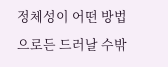정체성이 어떤 방법으로든 드러날 수밖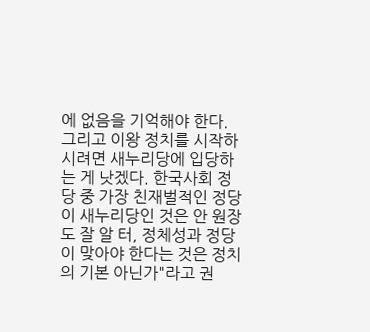에 없음을 기억해야 한다. 그리고 이왕 정치를 시작하시려면 새누리당에 입당하는 게 낫겠다. 한국사회 정당 중 가장 친재벌적인 정당이 새누리당인 것은 안 원장도 잘 알 터, 정체성과 정당이 맞아야 한다는 것은 정치의 기본 아닌가"라고 권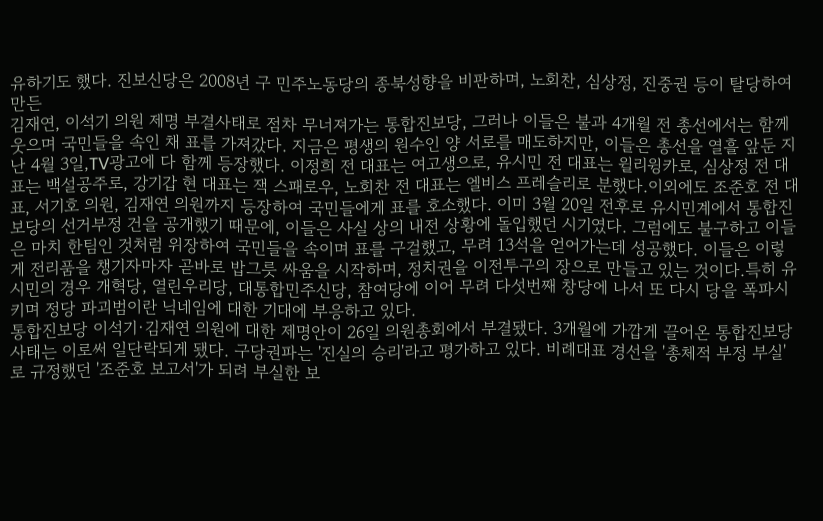유하기도 했다. 진보신당은 2008년 구 민주노동당의 종북성향을 비판하며, 노회찬, 심상정, 진중권 등이 탈당하여 만든
김재연, 이석기 의원 제명 부결사태로 점차 무너져가는 통합진보당, 그러나 이들은 불과 4개월 전 총선에서는 함께 웃으며 국민들을 속인 채 표를 가져갔다. 지금은 평생의 원수인 양 서로를 매도하지만, 이들은 총선을 열흘 앞둔 지난 4월 3일,TV광고에 다 함께 등장했다. 이정희 전 대표는 여고생으로, 유시민 전 대표는 윌리윙카로, 심상정 전 대표는 백설공주로, 강기갑 현 대표는 잭 스패로우, 노회찬 전 대표는 엘비스 프레슬리로 분했다.이외에도 조준호 전 대표, 서기호 의원, 김재연 의원까지 등장하여 국민들에게 표를 호소했다. 이미 3월 20일 전후로 유시민계에서 통합진보당의 선거부정 건을 공개했기 때문에, 이들은 사실 상의 내전 상황에 돌입했던 시기였다. 그럼에도 불구하고 이들은 마치 한팀인 것처럼 위장하여 국민들을 속이며 표를 구걸했고, 무려 13석을 얻어가는데 성공했다. 이들은 이렇게 전리품을 챙기자마자 곧바로 밥그릇 싸움을 시작하며, 정치권을 이전투구의 장으로 만들고 있는 것이다.특히 유시민의 경우 개혁당, 열린우리당, 대통합민주신당, 참여당에 이어 무려 다섯번째 창당에 나서 또 다시 당을 폭파시키며 정당 파괴범이란 닉네임에 대한 기대에 부응하고 있다.
통합진보당 이석기·김재연 의원에 대한 제명안이 26일 의원총회에서 부결됐다. 3개월에 가깝게 끌어온 통합진보당 사태는 이로써 일단락되게 됐다. 구당권파는 '진실의 승리'라고 평가하고 있다. 비례대표 경선을 '총체적 부정 부실'로 규정했던 '조준호 보고서'가 되려 부실한 보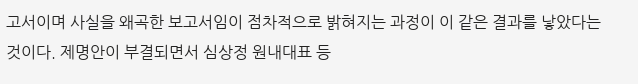고서이며 사실을 왜곡한 보고서임이 점차적으로 밝혀지는 과정이 이 같은 결과를 낳았다는 것이다. 제명안이 부결되면서 심상정 원내대표 등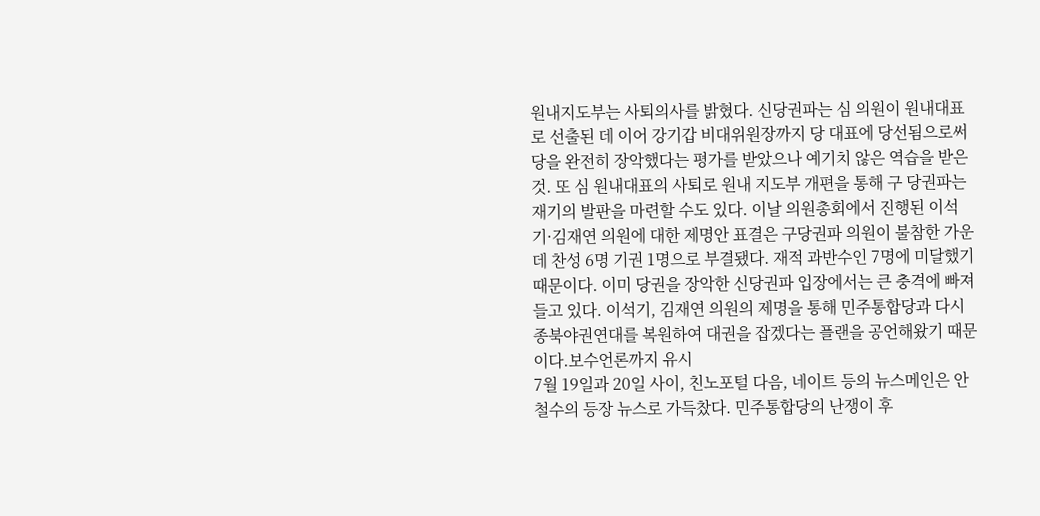원내지도부는 사퇴의사를 밝혔다. 신당권파는 심 의원이 원내대표로 선출된 데 이어 강기갑 비대위원장까지 당 대표에 당선됨으로써 당을 완전히 장악했다는 평가를 받았으나 예기치 않은 역습을 받은 것. 또 심 원내대표의 사퇴로 원내 지도부 개편을 통해 구 당권파는 재기의 발판을 마련할 수도 있다. 이날 의원총회에서 진행된 이석기·김재연 의원에 대한 제명안 표결은 구당권파 의원이 불참한 가운데 찬성 6명 기권 1명으로 부결됐다. 재적 과반수인 7명에 미달했기 때문이다. 이미 당권을 장악한 신당권파 입장에서는 큰 충격에 빠져들고 있다. 이석기, 김재연 의원의 제명을 통해 민주통합당과 다시 종북야권연대를 복원하여 대권을 잡겠다는 플랜을 공언해왔기 때문이다.보수언론까지 유시
7월 19일과 20일 사이, 친노포털 다음, 네이트 등의 뉴스메인은 안철수의 등장 뉴스로 가득찼다. 민주통합당의 난쟁이 후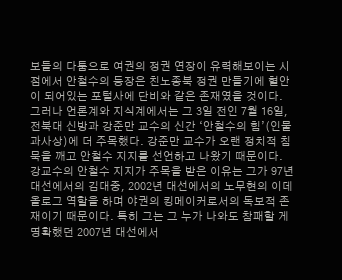보들의 다툼으로 여권의 정권 연장이 유력해보이는 시점에서 안철수의 등장은 친노종북 정권 만들기에 혈안이 되어있는 포털사에 단비와 같은 존재였을 것이다. 그러나 언론계와 지식계에서는 그 3일 전인 7월 16일, 전북대 신방과 강준만 교수의 신간 ‘안철수의 힘’(인물과사상)에 더 주목했다. 강준만 교수가 오랜 정치적 침묵을 깨고 안철수 지지를 선언하고 나왔기 때문이다. 강교수의 안철수 지지가 주목을 받은 이유는 그가 97년 대선에서의 김대중, 2002년 대선에서의 노무현의 이데올로그 역할을 하며 야권의 킹메이커로서의 독보적 존재이기 때문이다. 특히 그는 그 누가 나와도 참패할 게 명확했던 2007년 대선에서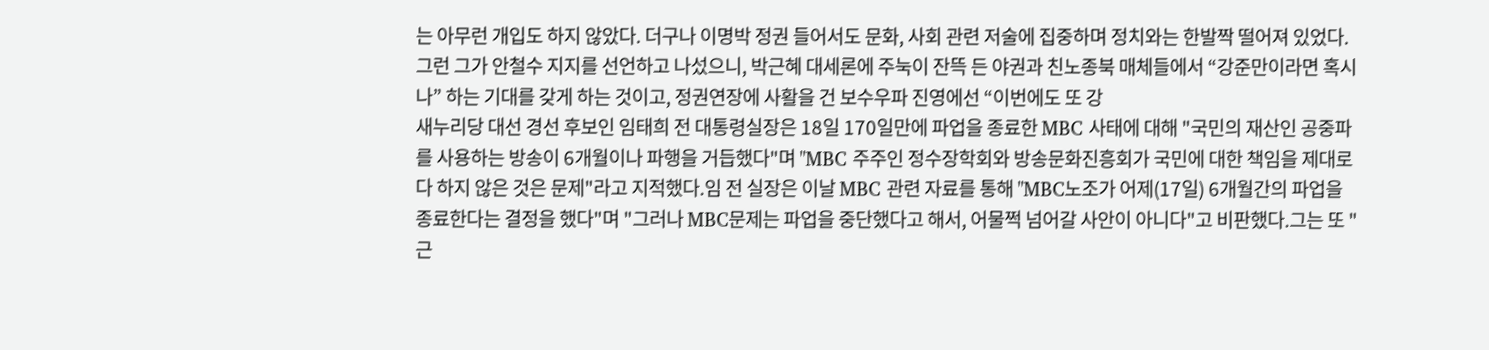는 아무런 개입도 하지 않았다. 더구나 이명박 정권 들어서도 문화, 사회 관련 저술에 집중하며 정치와는 한발짝 떨어져 있었다. 그런 그가 안철수 지지를 선언하고 나섰으니, 박근혜 대세론에 주눅이 잔뜩 든 야권과 친노종북 매체들에서 “강준만이라면 혹시나” 하는 기대를 갖게 하는 것이고, 정권연장에 사활을 건 보수우파 진영에선 “이번에도 또 강
새누리당 대선 경선 후보인 임태희 전 대통령실장은 18일 170일만에 파업을 종료한 MBC 사태에 대해 "국민의 재산인 공중파를 사용하는 방송이 6개월이나 파행을 거듭했다"며 "MBC 주주인 정수장학회와 방송문화진흥회가 국민에 대한 책임을 제대로 다 하지 않은 것은 문제"라고 지적했다.임 전 실장은 이날 MBC 관련 자료를 통해 "MBC노조가 어제(17일) 6개월간의 파업을 종료한다는 결정을 했다"며 "그러나 MBC문제는 파업을 중단했다고 해서, 어물쩍 넘어갈 사안이 아니다"고 비판했다.그는 또 "근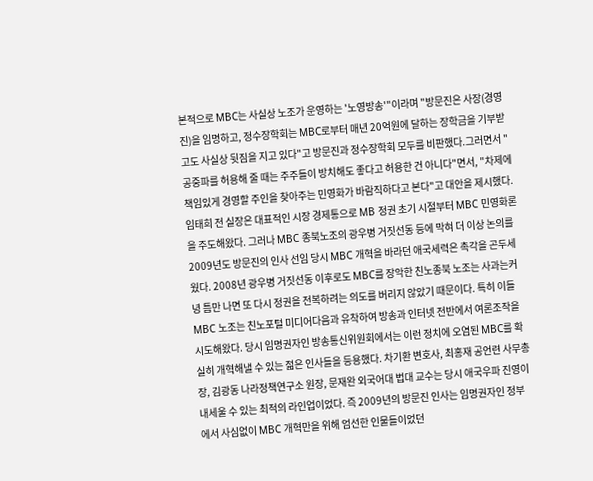본적으로 MBC는 사실상 노조가 운영하는 '노영방송'"이라며 "방문진은 사장(경영진)을 임명하고, 정수장학회는 MBC로부터 매년 20억원에 달하는 장학금을 기부받고도 사실상 뒷짐을 지고 있다"고 방문진과 정수장학회 모두를 비판했다.그러면서 "공중파를 허용해 줄 때는 주주들이 방치해도 좋다고 허용한 건 아니다"면서, "차제에 책임있게 경영할 주인을 찾아주는 민영화가 바람직하다고 본다"고 대안을 제시했다.임태희 전 실장은 대표적인 시장 경제통으로 MB 정권 초기 시절부터 MBC 민영화론을 주도해왔다. 그러나 MBC 종북노조의 광우병 거짓선동 등에 막혀 더 이상 논의를
2009년도 방문진의 인사 선임 당시 MBC 개혁을 바라던 애국세력은 촉각을 곤두세웠다. 2008년 광우병 거짓선동 이후로도 MBC를 장악한 친노종북 노조는 사과는커녕 틈만 나면 또 다시 정권을 전복하려는 의도를 버리지 않았기 때문이다. 특히 이들 MBC 노조는 친노포털 미디어다음과 유착하여 방송과 인터넷 전반에서 여론조작을 시도해왔다. 당시 임명권자인 방송통신위원회에서는 이런 정치에 오염된 MBC를 확실히 개혁해낼 수 있는 젊은 인사들을 등용했다. 차기환 변호사, 최홍재 공언련 사무총장, 김광동 나라정책연구소 원장, 문재완 외국어대 법대 교수는 당시 애국우파 진영이 내세울 수 있는 최적의 라인업이었다. 즉 2009년의 방문진 인사는 임명권자인 정부에서 사심없이 MBC 개혁만을 위해 엄선한 인물들이었던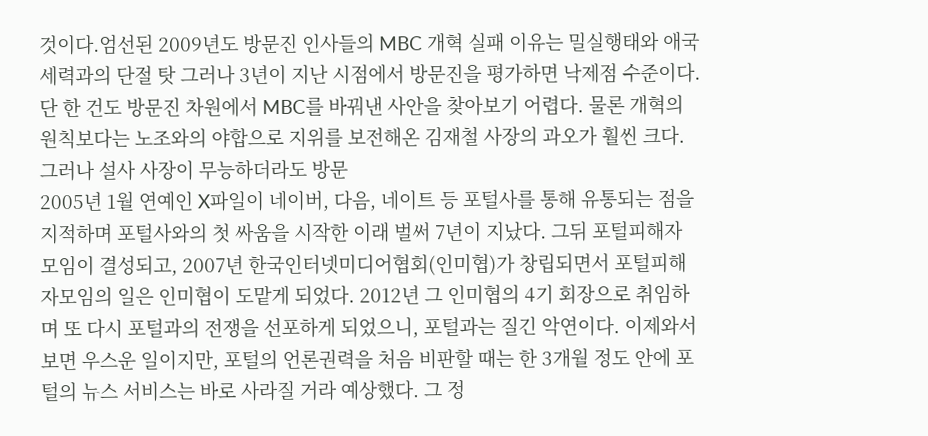것이다.엄선된 2009년도 방문진 인사들의 MBC 개혁 실패 이유는 밀실행태와 애국세력과의 단절 탓 그러나 3년이 지난 시점에서 방문진을 평가하면 낙제점 수준이다. 단 한 건도 방문진 차원에서 MBC를 바꿔낸 사안을 찾아보기 어렵다. 물론 개혁의 원칙보다는 노조와의 야합으로 지위를 보전해온 김재철 사장의 과오가 훨씬 크다. 그러나 설사 사장이 무능하더라도 방문
2005년 1월 연예인 X파일이 네이버, 다음, 네이트 등 포털사를 통해 유통되는 점을 지적하며 포털사와의 첫 싸움을 시작한 이래 벌써 7년이 지났다. 그뒤 포털피해자 모임이 결성되고, 2007년 한국인터넷미디어협회(인미협)가 창립되면서 포털피해자모임의 일은 인미협이 도맡게 되었다. 2012년 그 인미협의 4기 회장으로 취임하며 또 다시 포털과의 전쟁을 선포하게 되었으니, 포털과는 질긴 악연이다. 이제와서 보면 우스운 일이지만, 포털의 언론권력을 처음 비판할 때는 한 3개월 정도 안에 포털의 뉴스 서비스는 바로 사라질 거라 예상했다. 그 정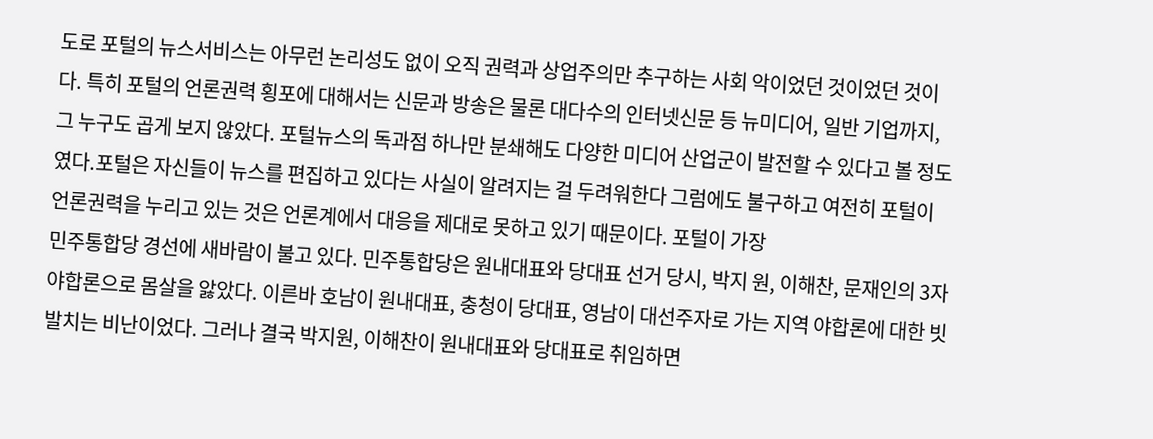도로 포털의 뉴스서비스는 아무런 논리성도 없이 오직 권력과 상업주의만 추구하는 사회 악이었던 것이었던 것이다. 특히 포털의 언론권력 횡포에 대해서는 신문과 방송은 물론 대다수의 인터넷신문 등 뉴미디어, 일반 기업까지, 그 누구도 곱게 보지 않았다. 포털뉴스의 독과점 하나만 분쇄해도 다양한 미디어 산업군이 발전할 수 있다고 볼 정도였다.포털은 자신들이 뉴스를 편집하고 있다는 사실이 알려지는 걸 두려워한다 그럼에도 불구하고 여전히 포털이 언론권력을 누리고 있는 것은 언론계에서 대응을 제대로 못하고 있기 때문이다. 포털이 가장
민주통합당 경선에 새바람이 불고 있다. 민주통합당은 원내대표와 당대표 선거 당시, 박지 원, 이해찬, 문재인의 3자 야합론으로 몸살을 앓았다. 이른바 호남이 원내대표, 충청이 당대표, 영남이 대선주자로 가는 지역 야합론에 대한 빗발치는 비난이었다. 그러나 결국 박지원, 이해찬이 원내대표와 당대표로 취임하면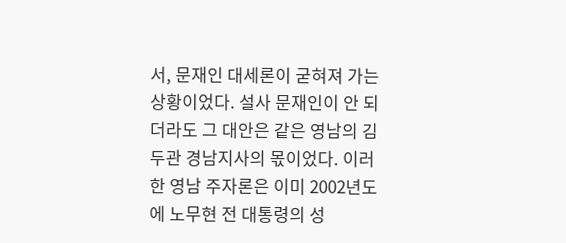서, 문재인 대세론이 굳혀져 가는 상황이었다. 설사 문재인이 안 되더라도 그 대안은 같은 영남의 김두관 경남지사의 몫이었다. 이러한 영남 주자론은 이미 2002년도에 노무현 전 대통령의 성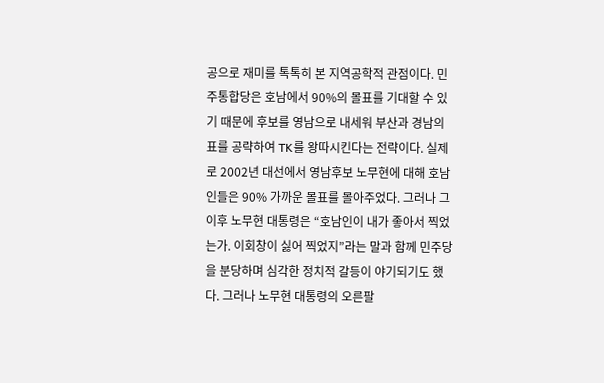공으로 재미를 톡톡히 본 지역공학적 관점이다. 민주통합당은 호남에서 90%의 몰표를 기대할 수 있기 때문에 후보를 영남으로 내세워 부산과 경남의 표를 공략하여 TK를 왕따시킨다는 전략이다. 실제로 2002년 대선에서 영남후보 노무현에 대해 호남인들은 90% 가까운 몰표를 몰아주었다. 그러나 그 이후 노무현 대통령은 “호남인이 내가 좋아서 찍었는가. 이회창이 싫어 찍었지”라는 말과 함께 민주당을 분당하며 심각한 정치적 갈등이 야기되기도 했다. 그러나 노무현 대통령의 오른팔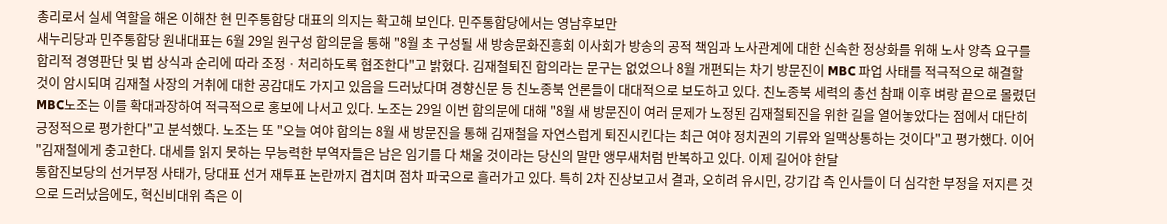총리로서 실세 역할을 해온 이해찬 현 민주통합당 대표의 의지는 확고해 보인다. 민주통합당에서는 영남후보만
새누리당과 민주통합당 원내대표는 6월 29일 원구성 합의문을 통해 "8월 초 구성될 새 방송문화진흥회 이사회가 방송의 공적 책임과 노사관계에 대한 신속한 정상화를 위해 노사 양측 요구를 합리적 경영판단 및 법 상식과 순리에 따라 조정ㆍ처리하도록 협조한다"고 밝혔다. 김재철퇴진 합의라는 문구는 없었으나 8월 개편되는 차기 방문진이 MBC 파업 사태를 적극적으로 해결할 것이 암시되며 김재철 사장의 거취에 대한 공감대도 가지고 있음을 드러났다며 경향신문 등 친노종북 언론들이 대대적으로 보도하고 있다. 친노종북 세력의 총선 참패 이후 벼랑 끝으로 몰렸던 MBC노조는 이를 확대과장하여 적극적으로 홍보에 나서고 있다. 노조는 29일 이번 합의문에 대해 "8월 새 방문진이 여러 문제가 노정된 김재철퇴진을 위한 길을 열어놓았다는 점에서 대단히 긍정적으로 평가한다"고 분석했다. 노조는 또 "오늘 여야 합의는 8월 새 방문진을 통해 김재철을 자연스럽게 퇴진시킨다는 최근 여야 정치권의 기류와 일맥상통하는 것이다"고 평가했다. 이어 "김재철에게 충고한다. 대세를 읽지 못하는 무능력한 부역자들은 남은 임기를 다 채울 것이라는 당신의 말만 앵무새처럼 반복하고 있다. 이제 길어야 한달
통합진보당의 선거부정 사태가, 당대표 선거 재투표 논란까지 겹치며 점차 파국으로 흘러가고 있다. 특히 2차 진상보고서 결과, 오히려 유시민, 강기갑 측 인사들이 더 심각한 부정을 저지른 것으로 드러났음에도, 혁신비대위 측은 이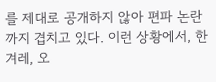를 제대로 공개하지 않아 편파 논란까지 겹치고 있다. 이런 상황에서, 한겨레, 오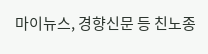마이뉴스, 경향신문 등 친노종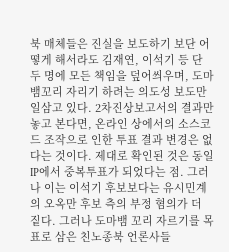북 매체들은 진실을 보도하기 보단 어떻게 해서라도 김재연, 이석기 등 단 두 명에 모든 책임을 덮어씌우며, 도마뱀꼬리 자리기 하려는 의도성 보도만 일삼고 있다. 2차진상보고서의 결과만 놓고 본다면, 온라인 상에서의 소스코드 조작으로 인한 투표 결과 변경은 없다는 것이다. 제대로 확인된 것은 동일 IP에서 중복투표가 되었다는 점. 그러나 이는 이석기 후보보다는 유시민계의 오옥만 후보 측의 부정 혐의가 더 짙다. 그러나 도마뱀 꼬리 자르기를 목표로 삼은 친노종북 언론사들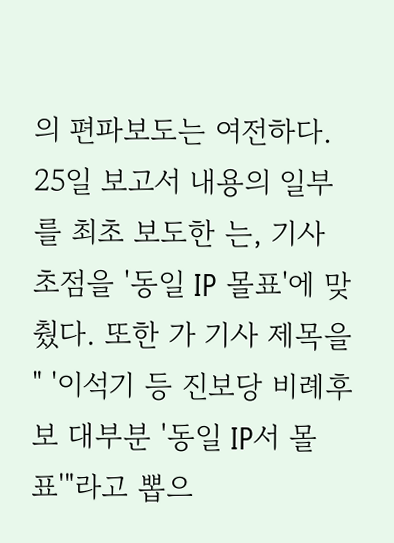의 편파보도는 여전하다. 25일 보고서 내용의 일부를 최초 보도한 는, 기사 초점을 '동일 IP 몰표'에 맞췄다. 또한 가 기사 제목을 " '이석기 등 진보당 비례후보 대부분 '동일 IP서 몰표'"라고 뽑으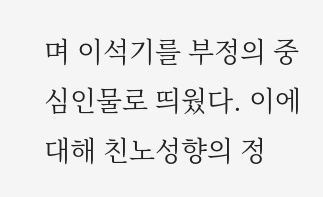며 이석기를 부정의 중심인물로 띄웠다. 이에 대해 친노성향의 정